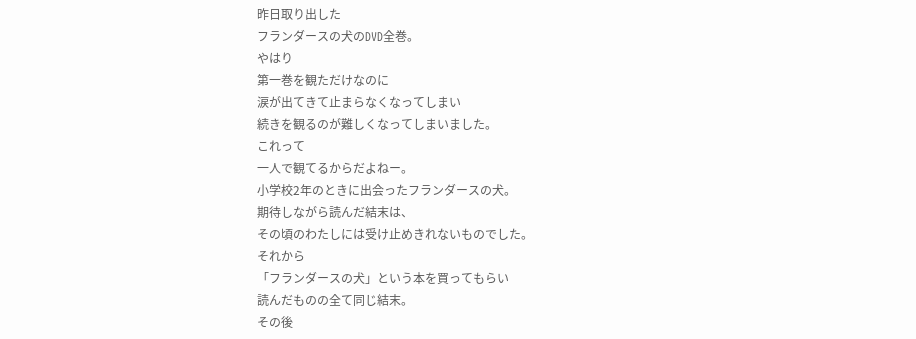昨日取り出した
フランダースの犬のDVD全巻。
やはり
第一巻を観ただけなのに
涙が出てきて止まらなくなってしまい
続きを観るのが難しくなってしまいました。
これって
一人で観てるからだよねー。
小学校2年のときに出会ったフランダースの犬。
期待しながら読んだ結末は、
その頃のわたしには受け止めきれないものでした。
それから
「フランダースの犬」という本を買ってもらい
読んだものの全て同じ結末。
その後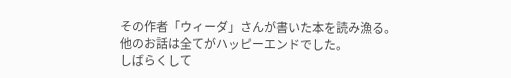その作者「ウィーダ」さんが書いた本を読み漁る。
他のお話は全てがハッピーエンドでした。
しばらくして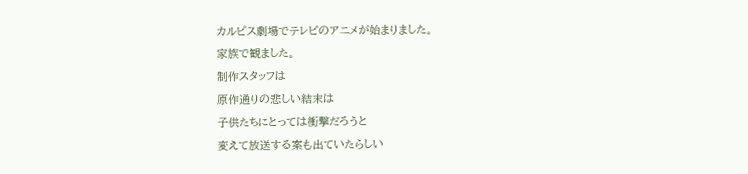カルピス劇場でテレビのアニメが始まりました。
家族で観ました。
制作スタッフは
原作通りの悲しい結末は
子供たちにとっては衝撃だろうと
変えて放送する案も出ていたらしい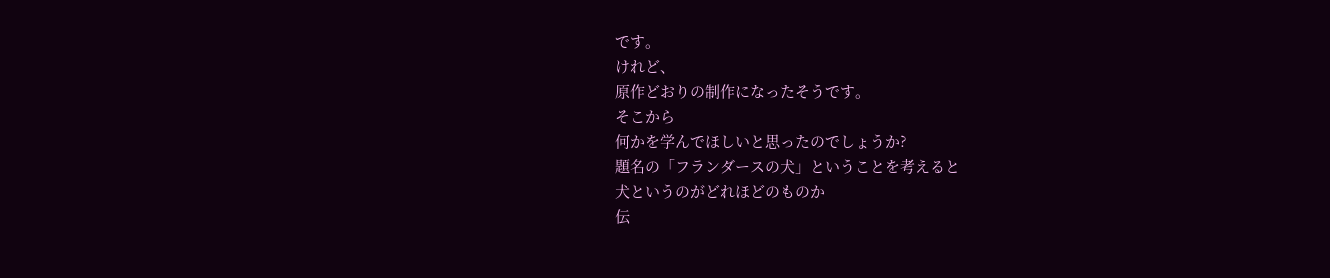です。
けれど、
原作どおりの制作になったそうです。
そこから
何かを学んでほしいと思ったのでしょうか?
題名の「フランダースの犬」ということを考えると
犬というのがどれほどのものか
伝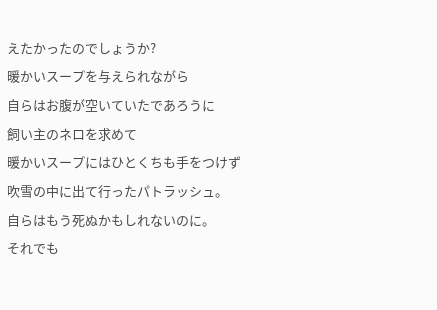えたかったのでしょうか?
暖かいスープを与えられながら
自らはお腹が空いていたであろうに
飼い主のネロを求めて
暖かいスープにはひとくちも手をつけず
吹雪の中に出て行ったパトラッシュ。
自らはもう死ぬかもしれないのに。
それでも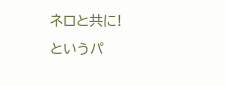ネロと共に!
というパ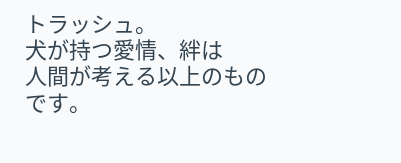トラッシュ。
犬が持つ愛情、絆は
人間が考える以上のものです。